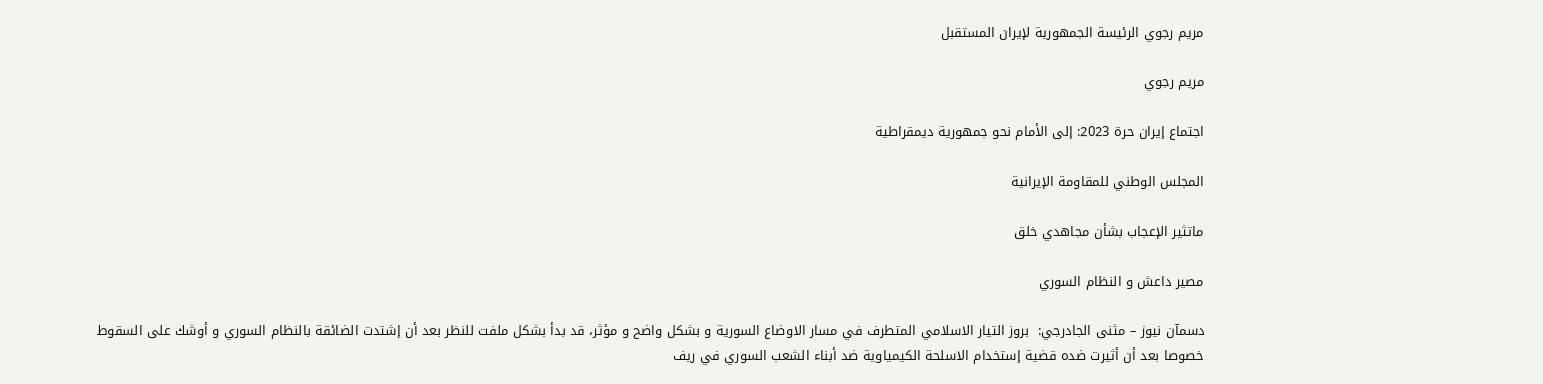مريم رجوي الرئيسة الجمهورية لإيران المستقبل

مريم رجوي

اجتماع إيران حرة 2023: إلى الأمام نحو جمهورية ديمقراطية

المجلس الوطني للمقاومة الإيرانية

ماتثير الإعجاب بشأن مجاهدي خلق

مصير داعش و النظام السوري

دسمآن نيوز – مثنى الجادرجي:  بروز التيار الاسلامي المتطرف في مسار الاوضاع السورية و بشکل واضح و مؤثر، قد بدأ بشکل ملفت للنظر بعد أن إشتدت الضائقة بالنظام السوري و أوشك على السقوط خصوصا بعد أن أثيرت ضده قضية إستخدام الاسلحة الکيمياوية ضد أبناء الشعب السوري في ريف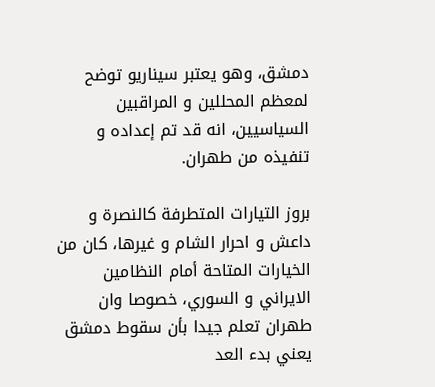دمشق، وهو يعتبر سيناريو توضح لمعظم المحللين و المراقبين السياسيين، انه قد تم إعداده و تنفيذه من طهران.

بروز التيارات المتطرفة کالنصرة و داعش و احرار الشام و غيرها، کان من الخيارات المتاحة أمام النظامين الايراني و السوري، خصوصا وان طهران تعلم جيدا بأن سقوط دمشق يعني بدء العد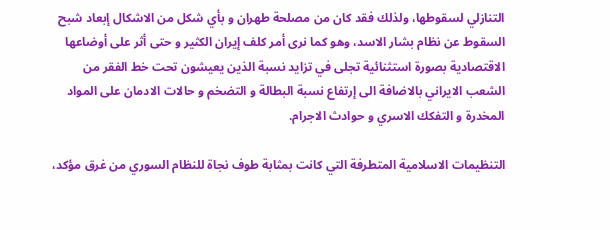التنازلي لسقوطها، ولذلك فقد کان من مصلحة طهران و بأي شکل من الاشکال إبعاد شبح السقوط عن نظام بشار الاسد، وهو کما نرى أمر کلف إيران الکثير و حتى أثر على أوضاعها الاقتصادية بصورة استثنائية تجلى في تزايد نسبة الذين يعيشون تحت خط الفقر من الشعب الايراني بالاضافة الى إرتفاع نسبة البطالة و التضخم و حالات الادمان على المواد المخدرة و التفکك الاسري و حوادث الاجرام.

التنظيمات الاسلامية المتطرفة التي کانت بمثابة طوف نجاة للنظام السوري من غرق مؤکد،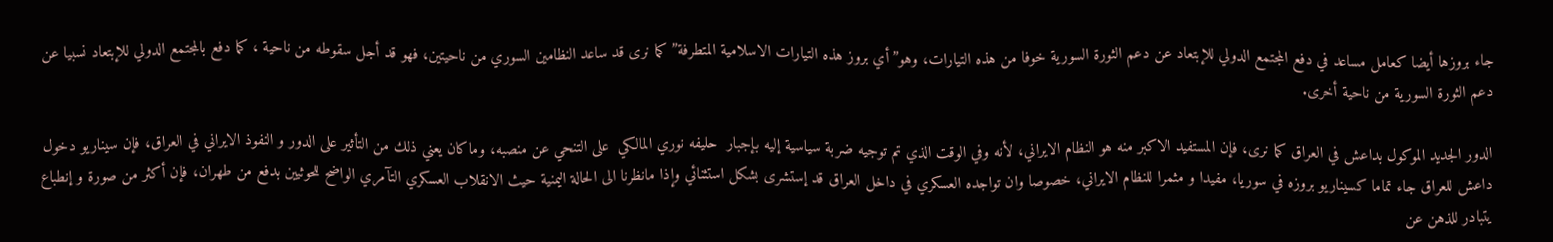جاء بروزها أيضا کعامل مساعد في دفع المجتمع الدولي للإبتعاد عن دعم الثورة السورية خوفا من هذه التيارات، وهو”أي بروز هذه التيارات الاسلامية المتطرفة” کما نرى قد ساعد النظامين السوري من ناحيتين، فهو قد أجل سقوطه من ناحية ، کما دفع بالمجتمع الدولي للإبتعاد نسبيا عن دعم الثورة السورية من ناحية أخرى.

الدور الجديد الموکول بداعش في العراق کما نرى، فإن المستفيد الاکبر منه هو النظام الايراني، لأنه وفي الوقت الذي تم توجيه ضربة سياسية إليه بإجبار  حليفه نوري المالکي  على التنحي عن منصبه، وماکان يعني ذلك من التأثير على الدور و النفوذ الايراني في العراق، فإن سيناريو دخول داعش للعراق جاء تماما کسيناريو بروزه في سوريا، مفيدا و مثمرا للنظام الايراني، خصوصا وان تواجده العسکري في داخل العراق قد إستشرى بشکل استثنائي وإذا مانظرنا الى الحالة اليمنية حيث الانقلاب العسکري التآمري الواضح للحوثيين بدفع من طهران، فإن أکثر من صورة و إنطباع يتبادر للذهن عن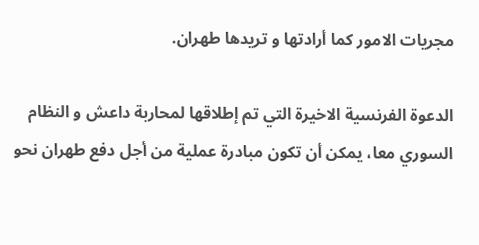مجريات الامور کما أرادتها و تريدها طهران.

الدعوة الفرنسية الاخيرة التي تم إطلاقها لمحاربة داعش و النظام السوري معا، يمکن أن تکون مبادرة عملية من أجل دفع طهران نحو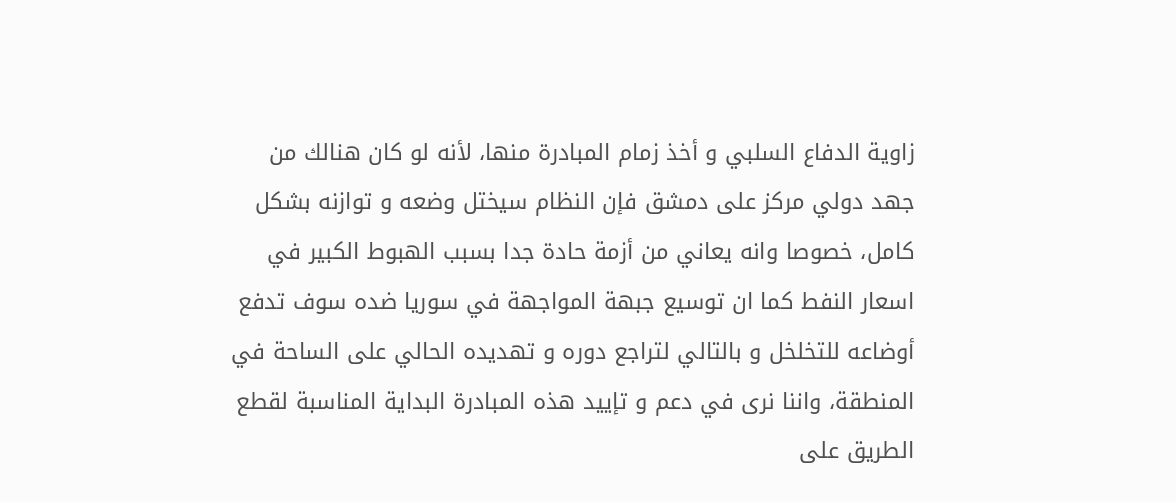زاوية الدفاع السلبي و أخذ زمام المبادرة منها، لأنه لو کان هنالك من جهد دولي مرکز على دمشق فإن النظام سيختل وضعه و توازنه بشکل کامل، خصوصا وانه يعاني من أزمة حادة جدا بسبب الهبوط الکبير في اسعار النفط کما ان توسيع جبهة المواجهة في سوريا ضده سوف تدفع أوضاعه للتخلخل و بالتالي لتراجع دوره و تهديده الحالي على الساحة في المنطقة، واننا نرى في دعم و تإييد هذه المبادرة البداية المناسبة لقطع الطريق على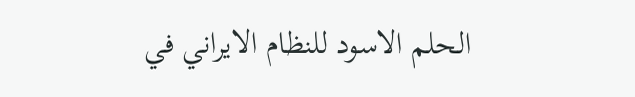الحلم الاسود للنظام الايراني في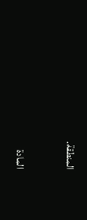المنطقة.

المادة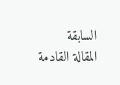السابقة
المقالة القادمة